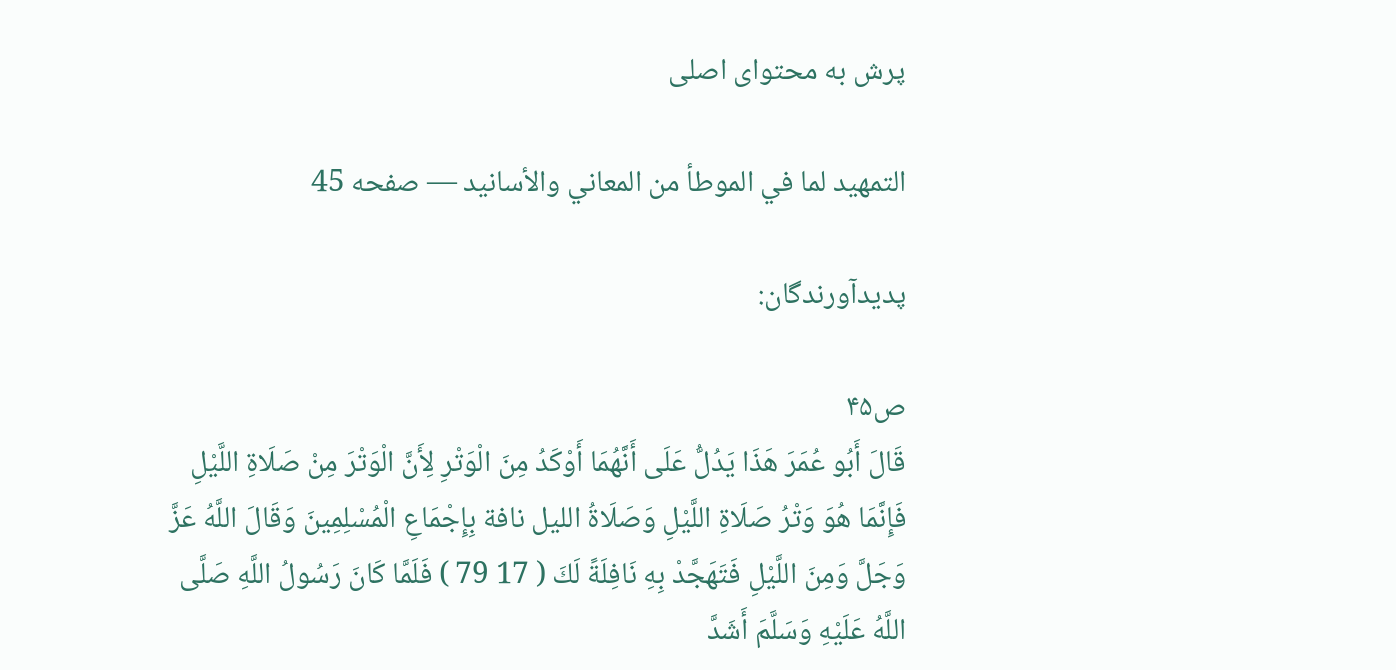پرش به محتوای اصلی

التمهيد لما في الموطأ من المعاني والأسانيد — صفحه 45

پدیدآورندگان:

ص۴۵
قَالَ أَبُو عُمَرَ هَذَا يَدُلُّ عَلَى أَنَّهُمَا أَوْكَدُ مِنَ الْوَتْرِ لِأَنَّ الْوَتْرَ مِنْ صَلَاةِ اللَّيْلِ فَإِنَّمَا هُوَ وَتْرُ صَلَاةِ اللَّيْلِ وَصَلَاةُ الليل نافة بِإِجْمَاعِ الْمُسْلِمِينَ وَقَالَ اللَّهُ عَزَّ وَجَلَّ وَمِنَ اللَّيْلِ فَتَهَجَّدْ بِهِ نَافِلَةً لَكَ ( 17 79 ) فَلَمَّا كَانَ رَسُولُ اللَّهِ صَلَّى اللَّهُ عَلَيْهِ وَسَلَّمَ أَشَدَّ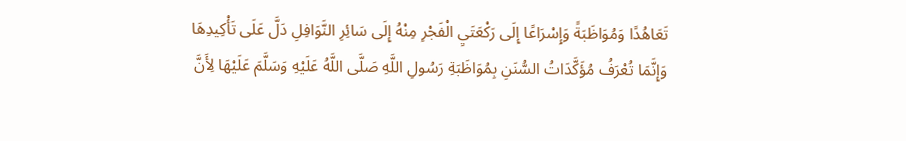تَعَاهُدًا وَمُوَاظَبَةً وَإِسْرَاعًا إِلَى رَكْعَتَيِ الْفَجْرِ مِنْهُ إِلَى سَائِرِ النَّوَافِلِ دَلَّ عَلَى تَأْكِيدِهَا وَإِنَّمَا تُعْرَفُ مُؤَكَّدَاتُ السُّنَنِ بِمُوَاظَبَةِ رَسُولِ اللَّهِ صَلَّى اللَّهُ عَلَيْهِ وَسَلَّمَ عَلَيْهَا لِأَنَّ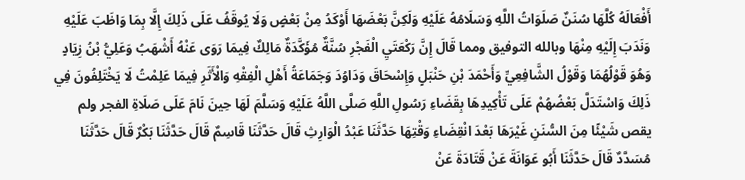أَفْعَالَهُ كُلَّهَا سُنَنٌ صَلَوَاتُ اللَّهِ وَسَلَامُهُ عَلَيْهِ وَلَكِنَّ بَعْضَهَا أَوْكَدُ مِنْ بَعْضٍ وَلَا يُوقَفُ عَلَى ذَلِكَ إِلَّا بِمَا وَاظَبَ عَلَيْهِ وَنَدَبَ إِلَيْهِ مِنْهَا وبالله التوفيق ومما قَالَ إِنَّ رَكْعَتَيِ الْفَجْرِ سُنَّةٌ مُؤَكَّدَةٌ مَالِكٌ فِيمَا رَوَى عَنْهُ أَشْهَبُ وَعَلِيُّ بْنُ زِيَادٍ وَهُوَ قَوْلُهُمَا وَقَوْلُ الشَّافِعِيِّ وَأَحْمَدَ بْنِ حَنْبَلٍ وَإِسْحَاقَ وَدَاوُدَ وَجَمَاعَةُ أَهْلِ الْفِقْهِ وَالْأَثَرِ فِيمَا عَلِمْتُ لَا يَخْتَلِفُونَ فِي ذَلِكَ وَاسْتَدَلَّ بَعْضُهُمْ عَلَى تَأْكِيدِهَا بِقَضَاءِ رَسُولِ اللَّهِ صَلَّى اللَّهُ عَلَيْهِ وَسَلَّمَ لَهَا حِينَ نَامَ عَلَى صَلَاةِ الفجر ولم يقص شَيْئًا مِنَ السُّنَنِ غَيْرَهَا بَعْدَ انْقِضَاءِ وَقْتِهَا حَدَّثَنَا عَبْدُ الْوَارِثِ قَالَ حَدَّثَنَا قَاسِمٌ قَالَ حَدَّثَنَا بَكْرٌ قَالَ حَدَّثَنَا مُسَدَّدٌ قَالَ حَدَّثَنَا أَبُو عَوَانَةَ عَنْ قَتَادَةَ عَنْ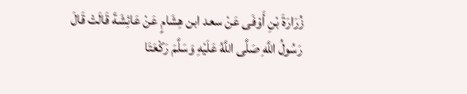زُرَارَةَ بْنِ أَوْفَى عَنْ سعد ابن هِشَامٍ عَنْ عَائِشَةَ قَالَتْ قَالَ رَسُولُ اللَّهِ صَلَّى اللَّهُ عَلَيْهِ وَسَلَّمَ رَكْعَتَا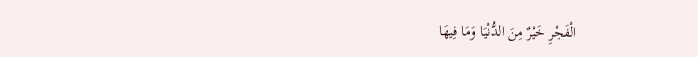الْفَجْرِ خَيْرٌ مِنَ الدُّنْيَا وَمَا فِيهَا